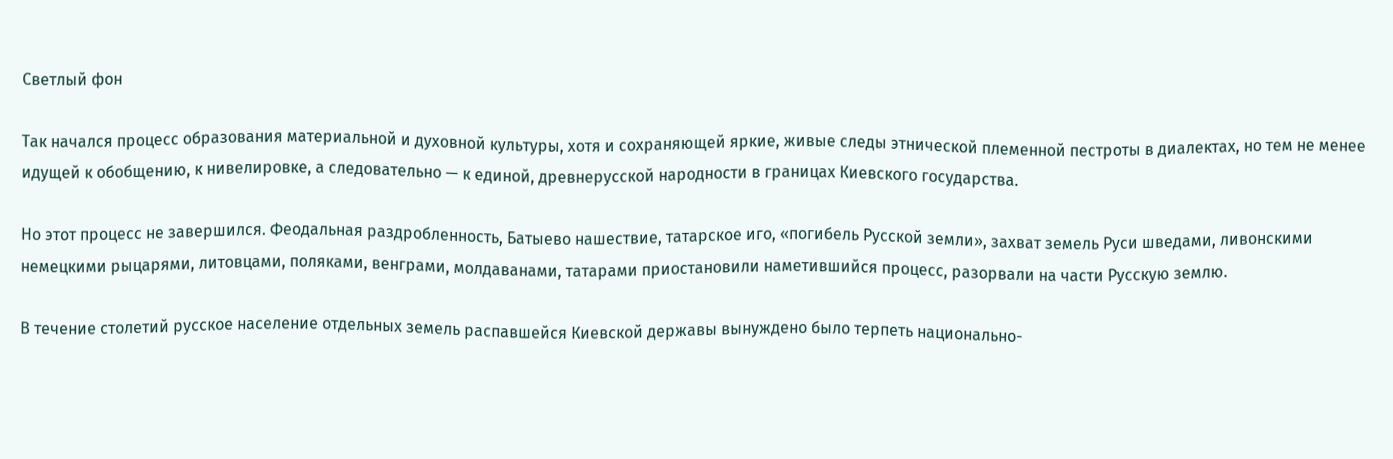Светлый фон

Так начался процесс образования материальной и духовной культуры, хотя и сохраняющей яркие, живые следы этнической племенной пестроты в диалектах, но тем не менее идущей к обобщению, к нивелировке, а следовательно — к единой, древнерусской народности в границах Киевского государства.

Но этот процесс не завершился. Феодальная раздробленность, Батыево нашествие, татарское иго, «погибель Русской земли», захват земель Руси шведами, ливонскими немецкими рыцарями, литовцами, поляками, венграми, молдаванами, татарами приостановили наметившийся процесс, разорвали на части Русскую землю.

В течение столетий русское население отдельных земель распавшейся Киевской державы вынуждено было терпеть национально-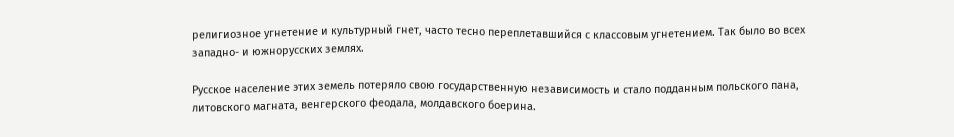религиозное угнетение и культурный гнет, часто тесно переплетавшийся с классовым угнетением. Так было во всех западно- и южнорусских землях.

Русское население этих земель потеряло свою государственную независимость и стало подданным польского пана, литовского магната, венгерского феодала, молдавского боерина.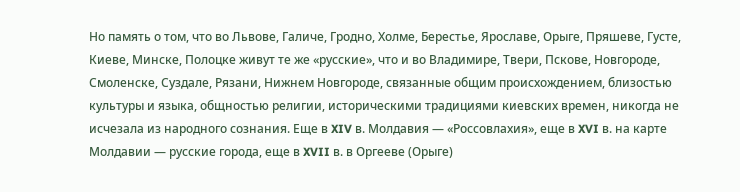Но память о том, что во Львове, Галиче, Гродно, Холме, Берестье, Ярославе, Орыге, Пряшеве, Густе, Киеве, Минске, Полоцке живут те же «русские», что и во Владимире, Твери, Пскове, Новгороде, Смоленске, Суздале, Рязани, Нижнем Новгороде, связанные общим происхождением, близостью культуры и языка, общностью религии, историческими традициями киевских времен, никогда не исчезала из народного сознания. Еще в XIV в. Молдавия — «Россовлахия», еще в XVI в. на карте Молдавии — русские города, еще в XVII в. в Оргееве (Орыге)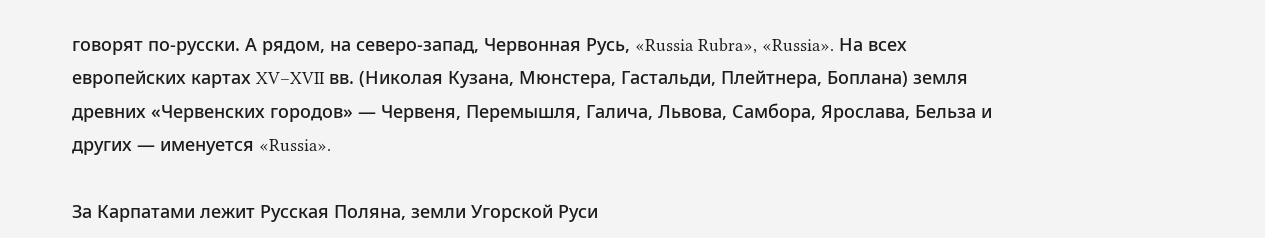говорят по-русски. А рядом, на северо-запад, Червонная Русь, «Russia Rubra», «Russia». На всех европейских картах XV–XVII вв. (Николая Кузана, Мюнстера, Гастальди, Плейтнера, Боплана) земля древних «Червенских городов» — Червеня, Перемышля, Галича, Львова, Самбора, Ярослава, Бельза и других — именуется «Russia».

За Карпатами лежит Русская Поляна, земли Угорской Руси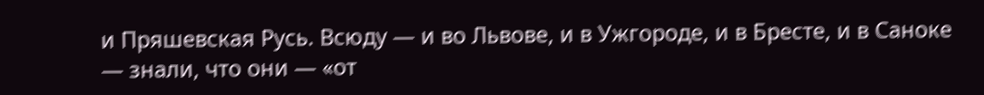и Пряшевская Русь. Всюду — и во Львове, и в Ужгороде, и в Бресте, и в Саноке — знали, что они — «от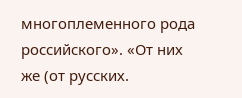многоплеменного рода российского». «От них же (от русских.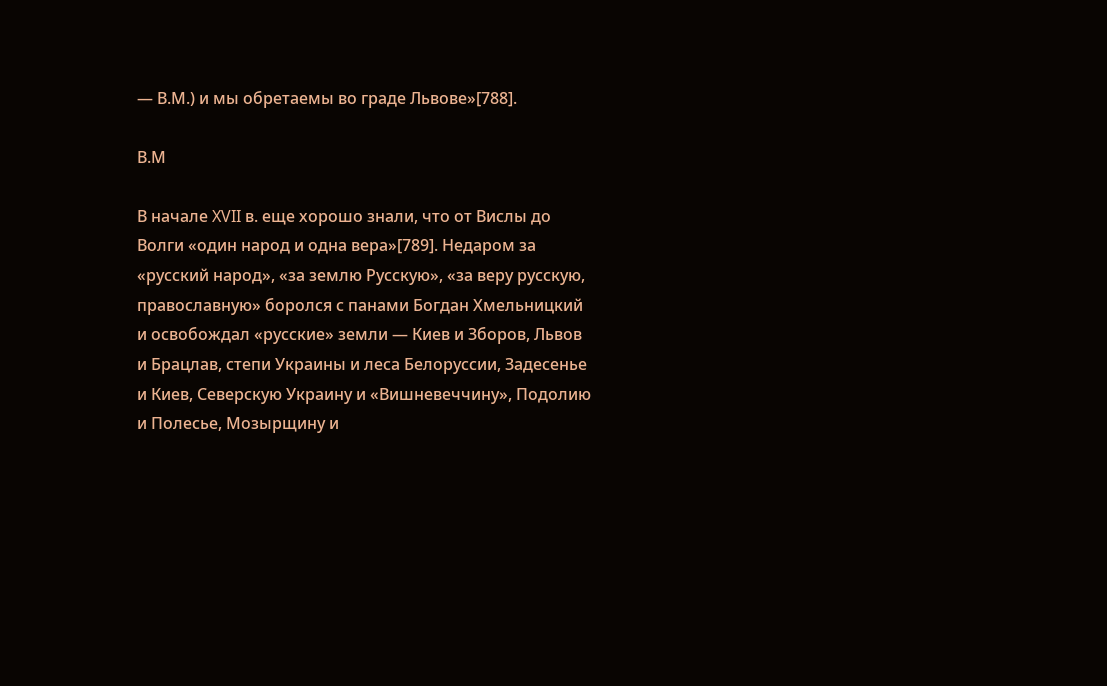— В.М.) и мы обретаемы во граде Львове»[788].

В.М

В начале XVII в. еще хорошо знали, что от Вислы до Волги «один народ и одна вера»[789]. Недаром за «русский народ», «за землю Русскую», «за веру русскую, православную» боролся с панами Богдан Хмельницкий и освобождал «русские» земли — Киев и Зборов, Львов и Брацлав, степи Украины и леса Белоруссии, Задесенье и Киев, Северскую Украину и «Вишневеччину», Подолию и Полесье, Мозырщину и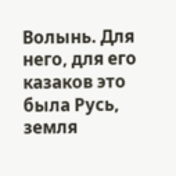Волынь. Для него, для его казаков это была Русь, земля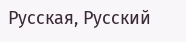Русская, Русский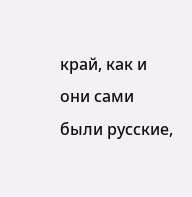край, как и они сами были русские,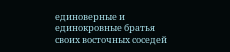единоверные и единокровные братья своих восточных соседей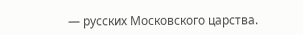— русских Московского царства.